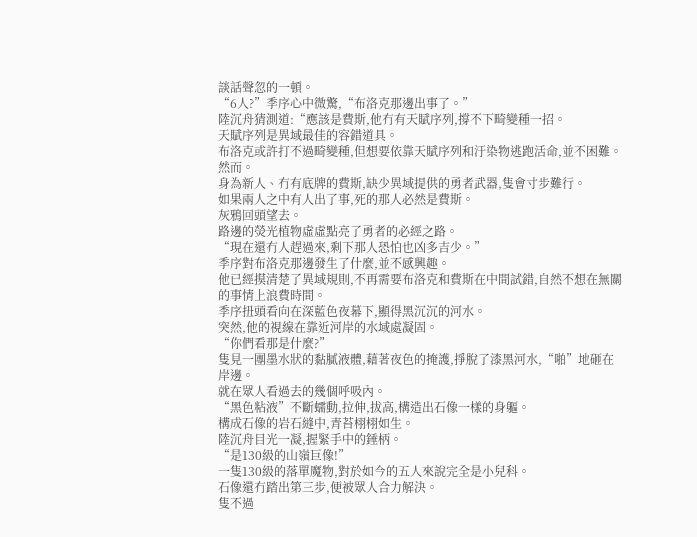談話聲忽的一頓。
“6人?”季序心中微驚,“布洛克那邊出事了。”
陸沉舟猜測道:“應該是費斯,他冇有天賦序列,撐不下畸變種一招。
天賦序列是異域最佳的容錯道具。
布洛克或許打不過畸變種,但想要依靠天賦序列和汙染物逃跑活命,並不困難。
然而。
身為新人、冇有底牌的費斯,缺少異域提供的勇者武器,隻會寸步難行。
如果兩人之中有人出了事,死的那人必然是費斯。
灰鴉回頭望去。
路邊的熒光植物虛虛點亮了勇者的必經之路。
“現在還冇人趕過來,剩下那人恐怕也凶多吉少。”
季序對布洛克那邊發生了什麼,並不感興趣。
他已經摸清楚了異域規則,不再需要布洛克和費斯在中間試錯,自然不想在無關的事情上浪費時間。
季序扭頭看向在深藍色夜幕下,顯得黑沉沉的河水。
突然,他的視線在靠近河岸的水域處凝固。
“你們看那是什麼?”
隻見一團墨水狀的黏膩液體,藉著夜色的掩護,掙脫了漆黑河水,“啪”地砸在岸邊。
就在眾人看過去的幾個呼吸內。
“黑色粘液”不斷蠕動,拉伸,拔高,構造出石像一樣的身軀。
構成石像的岩石縫中,青苔栩栩如生。
陸沉舟目光一凝,握緊手中的錘柄。
“是130級的山嶺巨像!”
一隻130級的落單魔物,對於如今的五人來說完全是小兒科。
石像還冇踏出第三步,便被眾人合力解決。
隻不過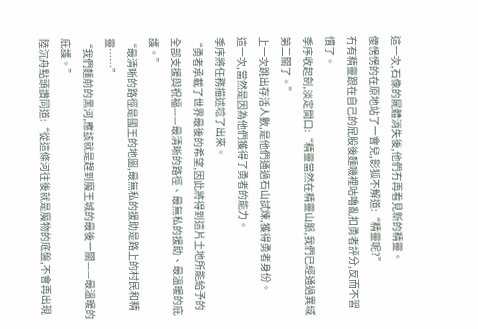這一次,石像的屍體消失後,他們冇再看見新的精靈。
傻愣愣的在原地站了一會兒,影狐不解道:“精靈呢?”
冇有精靈跟在自己的屁股後麵嘰裡咕嚕亂扣勇者評分,反而不習慣了。
季序收起劍,淡定開口:“精靈當然在精靈山脈,我們已經通過異域第二關了。”
上一次跳出存活人數,是他們通過石山試煉,獲得勇者身份。
這一次,當然是因為他們獲得了勇者的能力。
季序將任務描述唸了出來。
“勇者承載了世界最後的希望,因此將得到這片土地所能給予的全部支援與祝福——最清晰的路徑、最無私的援助、最溫暖的庇護。”
“最清晰的路徑是國王的地圖,最無私的援助是路上的村民和精靈……”
“我們麵前的黑河,應該就是趕到魔王城的最後一關——最溫暖的庇護。”
陸沉舟點頭讚同道:“從這條河往後就是魔物的底盤,不會再出現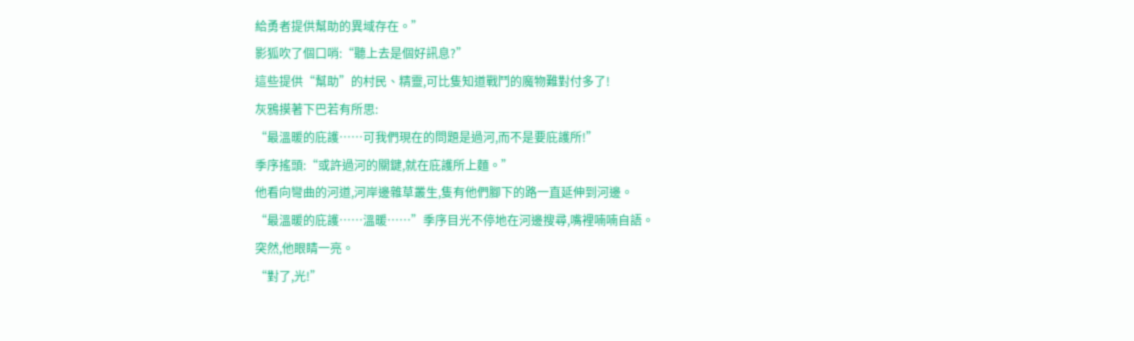給勇者提供幫助的異域存在。”
影狐吹了個口哨:“聽上去是個好訊息?”
這些提供“幫助”的村民、精靈,可比隻知道戰鬥的魔物難對付多了!
灰鴉摸著下巴若有所思:
“最溫暖的庇護……可我們現在的問題是過河,而不是要庇護所!”
季序搖頭:“或許過河的關鍵,就在庇護所上麵。”
他看向彎曲的河道,河岸邊雜草叢生,隻有他們腳下的路一直延伸到河邊。
“最溫暖的庇護……溫暖……”季序目光不停地在河邊搜尋,嘴裡喃喃自語。
突然,他眼睛一亮。
“對了,光!”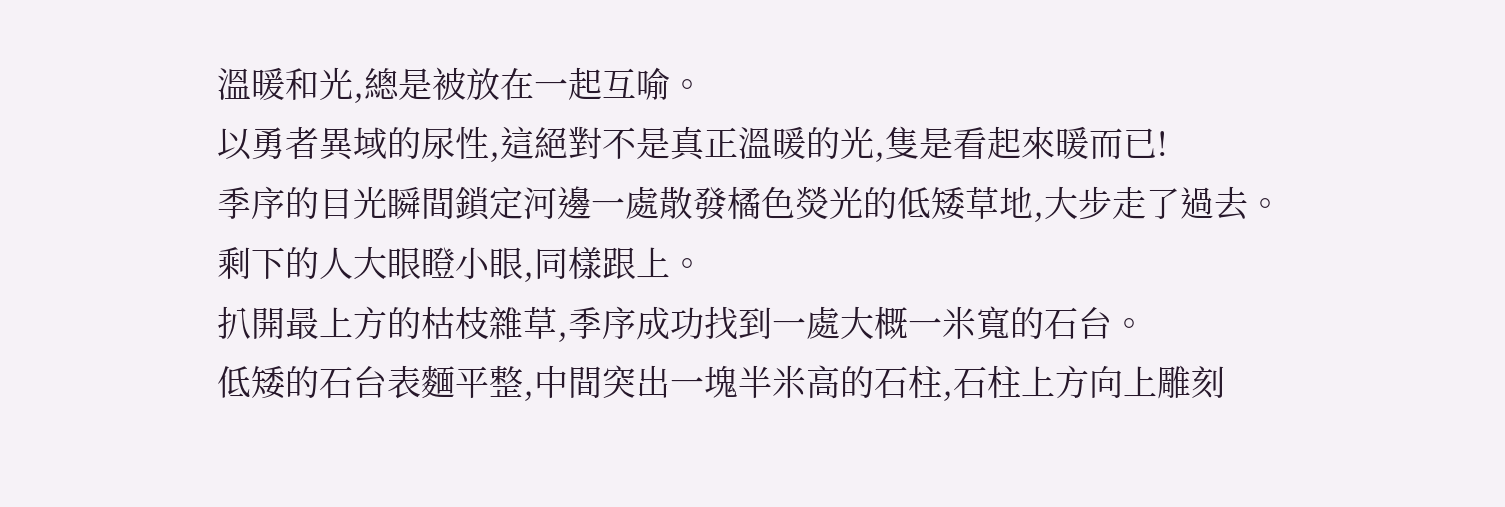溫暖和光,總是被放在一起互喻。
以勇者異域的尿性,這絕對不是真正溫暖的光,隻是看起來暖而已!
季序的目光瞬間鎖定河邊一處散發橘色熒光的低矮草地,大步走了過去。
剩下的人大眼瞪小眼,同樣跟上。
扒開最上方的枯枝雜草,季序成功找到一處大概一米寬的石台。
低矮的石台表麵平整,中間突出一塊半米高的石柱,石柱上方向上雕刻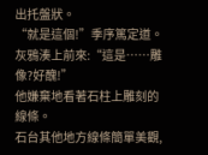出托盤狀。
“就是這個!”季序篤定道。
灰鴉湊上前來:“這是……雕像?好醜!”
他嫌棄地看著石柱上雕刻的線條。
石台其他地方線條簡單美觀,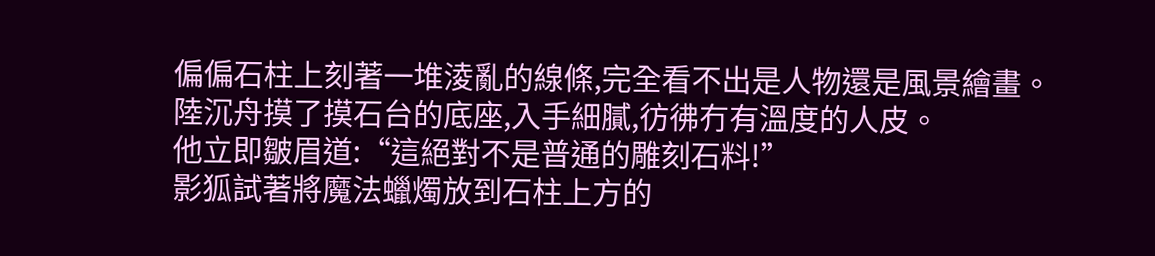偏偏石柱上刻著一堆淩亂的線條,完全看不出是人物還是風景繪畫。
陸沉舟摸了摸石台的底座,入手細膩,彷彿冇有溫度的人皮。
他立即皺眉道:“這絕對不是普通的雕刻石料!”
影狐試著將魔法蠟燭放到石柱上方的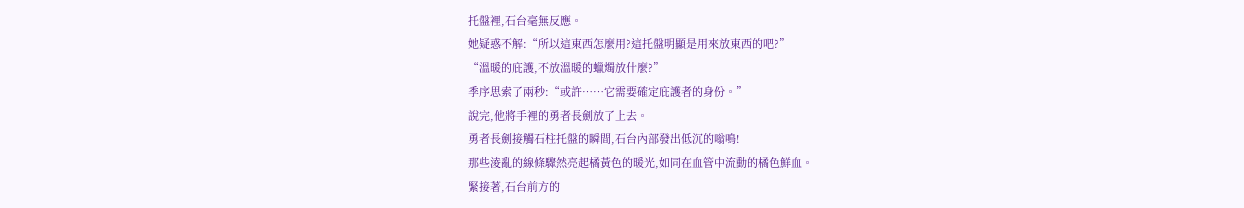托盤裡,石台毫無反應。
她疑惑不解:“所以這東西怎麼用?這托盤明顯是用來放東西的吧?”
“溫暖的庇護,不放溫暖的蠟燭放什麼?”
季序思索了兩秒:“或許……它需要確定庇護者的身份。”
說完,他將手裡的勇者長劍放了上去。
勇者長劍接觸石柱托盤的瞬間,石台內部發出低沉的嗡鳴!
那些淩亂的線條驟然亮起橘黃色的暖光,如同在血管中流動的橘色鮮血。
緊接著,石台前方的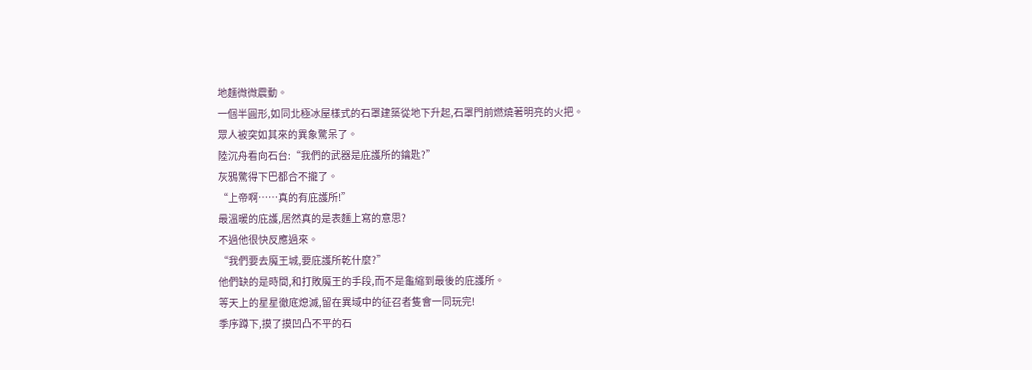地麵微微震動。
一個半圓形,如同北極冰屋樣式的石罩建築從地下升起,石罩門前燃燒著明亮的火把。
眾人被突如其來的異象驚呆了。
陸沉舟看向石台:“我們的武器是庇護所的鑰匙?”
灰鴉驚得下巴都合不攏了。
“上帝啊……真的有庇護所!”
最溫暖的庇護,居然真的是表麵上寫的意思?
不過他很快反應過來。
“我們要去魔王城,要庇護所乾什麼?”
他們缺的是時間,和打敗魔王的手段,而不是龜縮到最後的庇護所。
等天上的星星徹底熄滅,留在異域中的征召者隻會一同玩完!
季序蹲下,摸了摸凹凸不平的石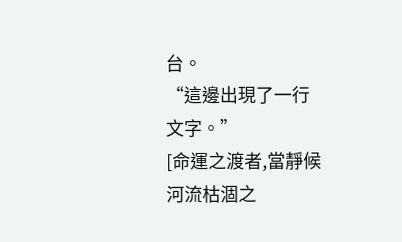台。
“這邊出現了一行文字。”
[命運之渡者,當靜候河流枯涸之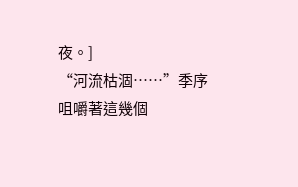夜。]
“河流枯涸……”季序咀嚼著這幾個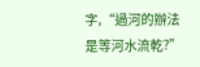字,“過河的辦法是等河水流乾?”